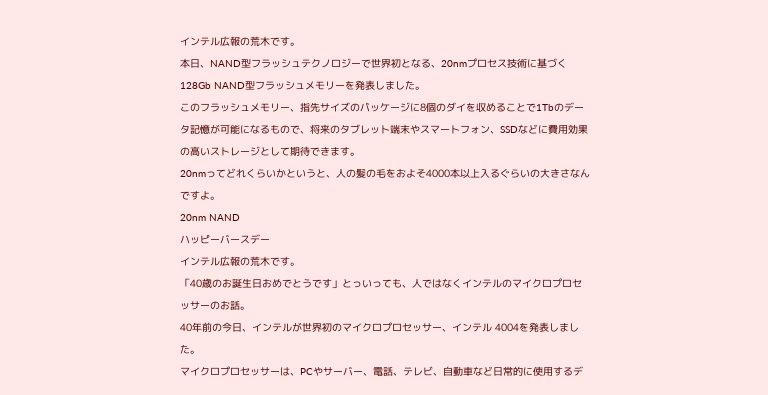インテル広報の荒木です。
本日、NAND型フラッシュテクノロジーで世界初となる、20nmプロセス技術に基づく128Gb NAND型フラッシュメモリーを発表しました。
このフラッシュメモリー、指先サイズのパッケージに8個のダイを収めることで1Tbのデータ記憶が可能になるもので、将来のタブレット端末やスマートフォン、SSDなどに費用効果の高いストレージとして期待できます。
20nmってどれくらいかというと、人の髪の毛をおよそ4000本以上入るぐらいの大きさなんですよ。
20nm NAND
ハッピーバースデー
インテル広報の荒木です。
「40歳のお誕生日おめでとうです」とっいっても、人ではなくインテルのマイクロプロセッサーのお話。
40年前の今日、インテルが世界初のマイクロプロセッサー、インテル 4004を発表しました。
マイクロプロセッサーは、PCやサーバー、電話、テレビ、自動車など日常的に使用するデ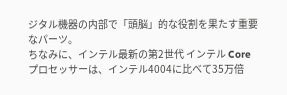ジタル機器の内部で「頭脳」的な役割を果たす重要なパーツ。
ちなみに、インテル最新の第2世代 インテル Core プロセッサーは、インテル4004に比べて35万倍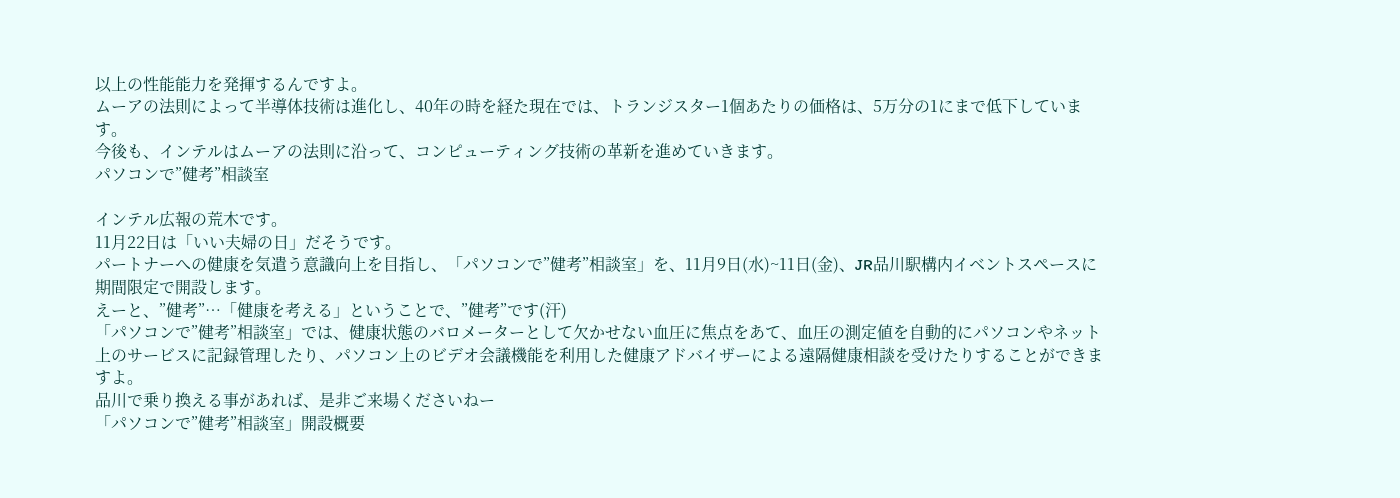以上の性能能力を発揮するんですよ。
ムーアの法則によって半導体技術は進化し、40年の時を経た現在では、トランジスター1個あたりの価格は、5万分の1にまで低下しています。
今後も、インテルはムーアの法則に沿って、コンピューティング技術の革新を進めていきます。
パソコンで”健考”相談室

インテル広報の荒木です。
11月22日は「いい夫婦の日」だそうです。
パートナーへの健康を気遣う意識向上を目指し、「パソコンで”健考”相談室」を、11月9日(水)~11日(金)、JR品川駅構内イベントスペースに期間限定で開設します。
えーと、”健考”…「健康を考える」ということで、”健考”です(汗)
「パソコンで”健考”相談室」では、健康状態のバロメーターとして欠かせない血圧に焦点をあて、血圧の測定値を自動的にパソコンやネット上のサービスに記録管理したり、パソコン上のビデオ会議機能を利用した健康アドバイザーによる遠隔健康相談を受けたりすることができますよ。
品川で乗り換える事があれば、是非ご来場くださいねー
「パソコンで”健考”相談室」開設概要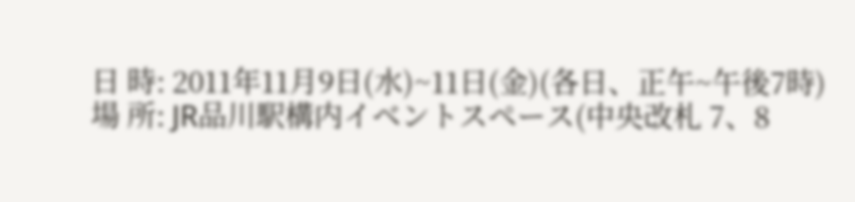日 時: 2011年11月9日(水)~11日(金)(各日、正午~午後7時)
場 所: JR品川駅構内イベントスペース(中央改札 7、8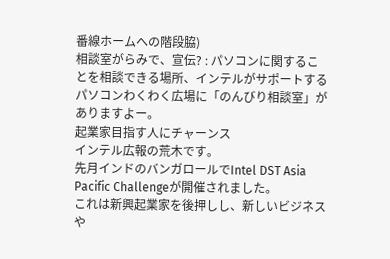番線ホームへの階段脇)
相談室がらみで、宣伝? : パソコンに関することを相談できる場所、インテルがサポートするパソコンわくわく広場に「のんびり相談室」がありますよー。
起業家目指す人にチャーンス
インテル広報の荒木です。
先月インドのバンガロールでIntel DST Asia Pacific Challengeが開催されました。
これは新興起業家を後押しし、新しいビジネスや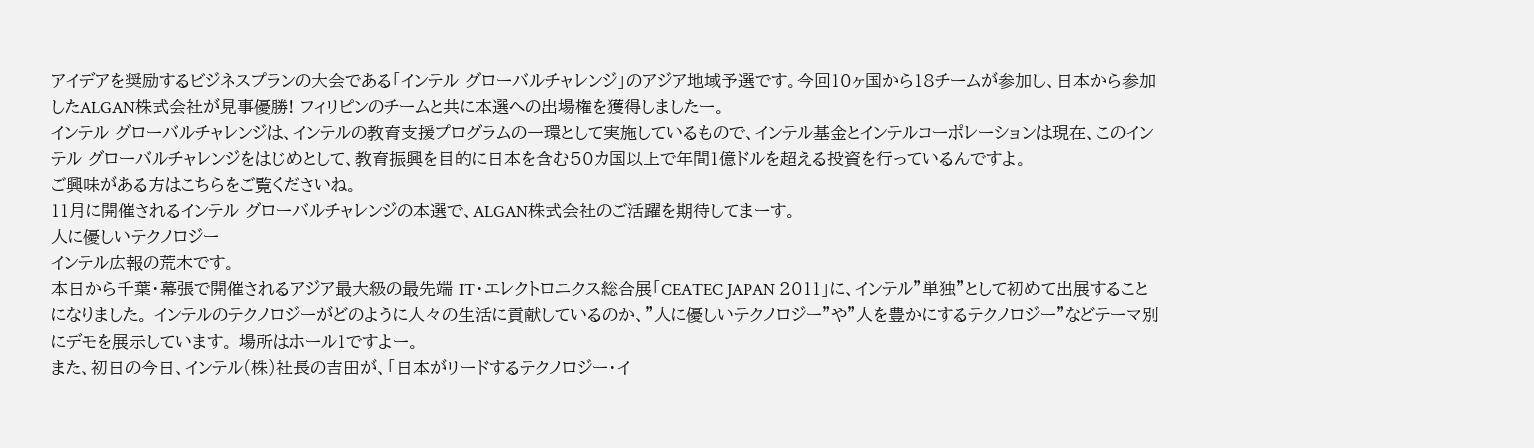アイデアを奨励するビジネスプランの大会である「インテル グローバルチャレンジ」のアジア地域予選です。今回10ヶ国から18チームが参加し、日本から参加したALGAN株式会社が見事優勝! フィリピンのチームと共に本選への出場権を獲得しましたー。
インテル グローバルチャレンジは、インテルの教育支援プログラムの一環として実施しているもので、インテル基金とインテルコーポレーションは現在、このインテル グローバルチャレンジをはじめとして、教育振興を目的に日本を含む50カ国以上で年間1億ドルを超える投資を行っているんですよ。
ご興味がある方はこちらをご覧くださいね。
11月に開催されるインテル グローバルチャレンジの本選で、ALGAN株式会社のご活躍を期待してまーす。
人に優しいテクノロジー
インテル広報の荒木です。
本日から千葉・幕張で開催されるアジア最大級の最先端 IT・エレクトロニクス総合展「CEATEC JAPAN 2011」に、インテル”単独”として初めて出展することになりました。 インテルのテクノロジーがどのように人々の生活に貢献しているのか、”人に優しいテクノロジー”や”人を豊かにするテクノロジー”などテーマ別にデモを展示しています。 場所はホール1ですよー。
また、初日の今日、インテル(株)社長の吉田が、「日本がリードするテクノロジー・イ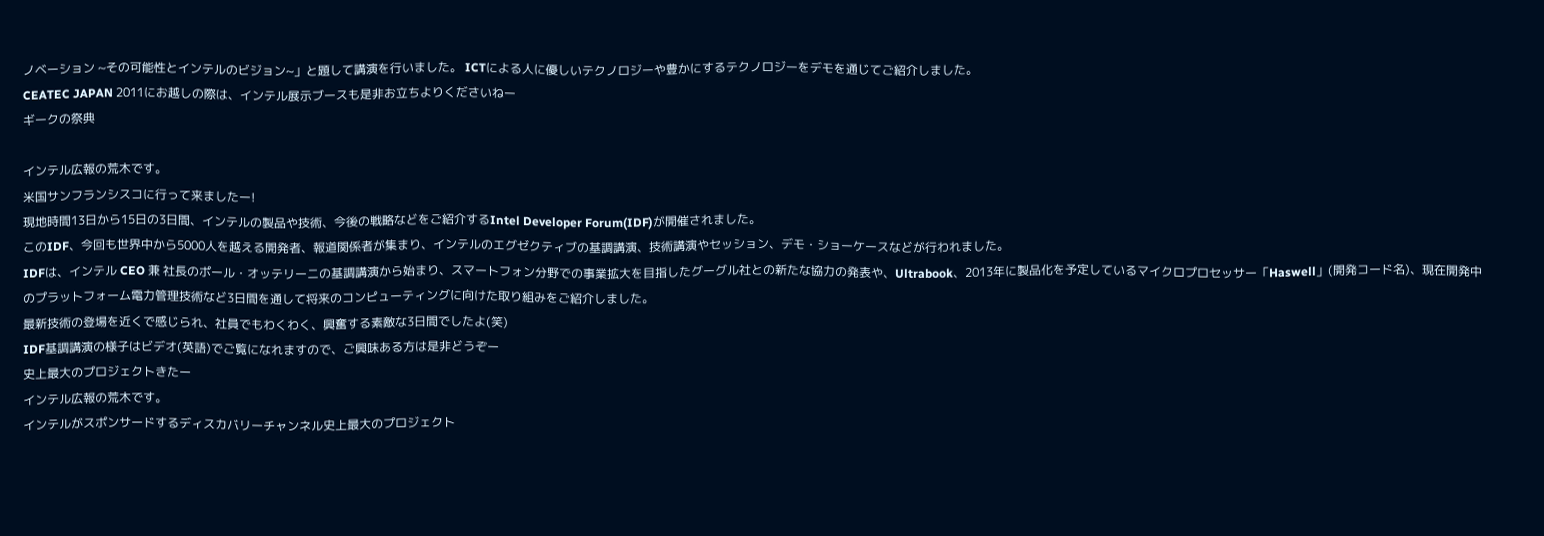ノベーション ~その可能性とインテルのビジョン~」と題して講演を行いました。 ICTによる人に優しいテクノロジーや豊かにするテクノロジーをデモを通じてご紹介しました。
CEATEC JAPAN 2011にお越しの際は、インテル展示ブースも是非お立ちよりくださいねー
ギークの祭典

インテル広報の荒木です。
米国サンフランシスコに行って来ましたー!
現地時間13日から15日の3日間、インテルの製品や技術、今後の戦略などをご紹介するIntel Developer Forum(IDF)が開催されました。
このIDF、今回も世界中から5000人を越える開発者、報道関係者が集まり、インテルのエグゼクティブの基調講演、技術講演やセッション、デモ・ショーケースなどが行われました。
IDFは、インテル CEO 兼 社長のポール・オッテリーニの基調講演から始まり、スマートフォン分野での事業拡大を目指したグーグル社との新たな協力の発表や、Ultrabook、2013年に製品化を予定しているマイクロプロセッサー「Haswell」(開発コード名)、現在開発中のプラットフォーム電力管理技術など3日間を通して将来のコンピューティングに向けた取り組みをご紹介しました。
最新技術の登場を近くで感じられ、社員でもわくわく、興奮する素敵な3日間でしたよ(笑)
IDF基調講演の様子はビデオ(英語)でご覧になれますので、ご興味ある方は是非どうぞー
史上最大のプロジェクトきたー
インテル広報の荒木です。
インテルがスポンサードするディスカバリーチャンネル史上最大のプロジェクト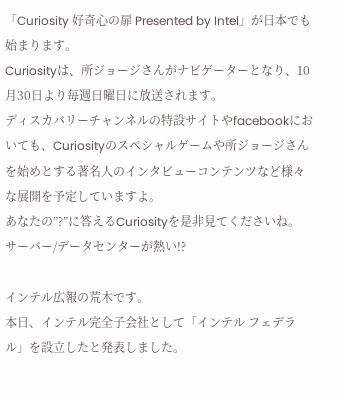「Curiosity 好奇心の扉 Presented by Intel」が日本でも始まります。
Curiosityは、所ジョージさんがナビゲーターとなり、10月30日より毎週日曜日に放送されます。
ディスカバリーチャンネルの特設サイトやfacebookにおいても、Curiosityのスペシャルゲームや所ジョージさんを始めとする著名人のインタビューコンテンツなど様々な展開を予定していますよ。
あなたの”?”に答えるCuriosityを是非見てくださいね。
サーバー/データセンターが熱い!?

インテル広報の荒木です。
本日、インテル完全子会社として「インテル フェデラル」を設立したと発表しました。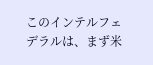このインテルフェデラルは、まず米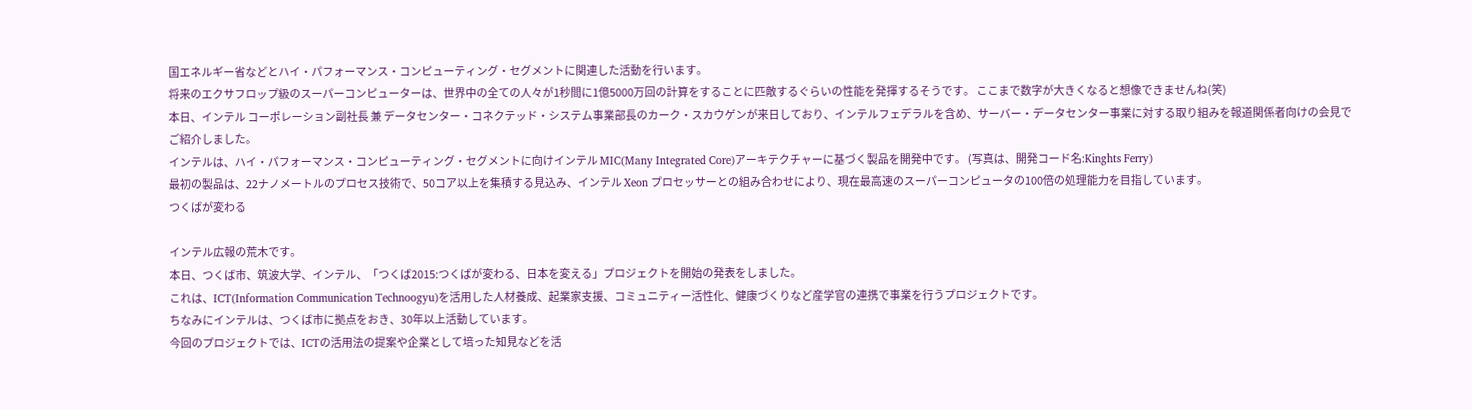国エネルギー省などとハイ・パフォーマンス・コンピューティング・セグメントに関連した活動を行います。
将来のエクサフロップ級のスーパーコンピューターは、世界中の全ての人々が1秒間に1億5000万回の計算をすることに匹敵するぐらいの性能を発揮するそうです。 ここまで数字が大きくなると想像できませんね(笑)
本日、インテル コーポレーション副社長 兼 データセンター・コネクテッド・システム事業部長のカーク・スカウゲンが来日しており、インテルフェデラルを含め、サーバー・データセンター事業に対する取り組みを報道関係者向けの会見でご紹介しました。
インテルは、ハイ・パフォーマンス・コンピューティング・セグメントに向けインテル MIC(Many Integrated Core)アーキテクチャーに基づく製品を開発中です。 (写真は、開発コード名:Kinghts Ferry)
最初の製品は、22ナノメートルのプロセス技術で、50コア以上を集積する見込み、インテル Xeon プロセッサーとの組み合わせにより、現在最高速のスーパーコンピュータの100倍の処理能力を目指しています。
つくばが変わる

インテル広報の荒木です。
本日、つくば市、筑波大学、インテル、「つくば2015:つくばが変わる、日本を変える」プロジェクトを開始の発表をしました。
これは、ICT(Information Communication Technoogyu)を活用した人材養成、起業家支援、コミュニティー活性化、健康づくりなど産学官の連携で事業を行うプロジェクトです。
ちなみにインテルは、つくば市に拠点をおき、30年以上活動しています。
今回のプロジェクトでは、ICTの活用法の提案や企業として培った知見などを活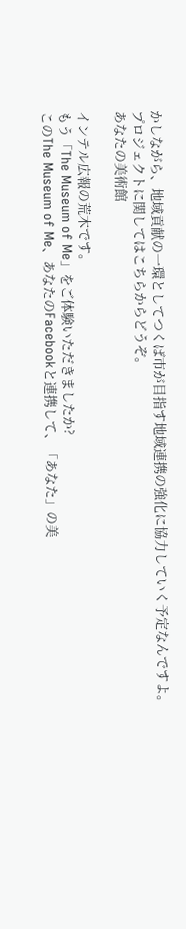かしながら、地域貢献の一環としてつくば市が目指す地域連携の強化に協力していく予定なんですよ。
プロジェクトに関してはこちらからどうぞ。
あなたの美術館

インテル広報の荒木です。
もう「The Museum of Me」をご体験いただきましたか?
このThe Museum of Me、あなたのFacebookと連携して、「あなた」の美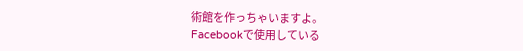術館を作っちゃいますよ。
Facebookで使用している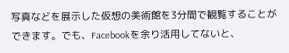写真などを展示した仮想の美術館を3分間で観覧することができます。でも、Facebookを余り活用してないと、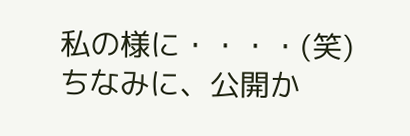私の様に・・・・(笑)
ちなみに、公開か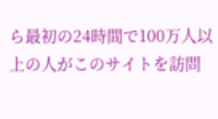ら最初の24時間で100万人以上の人がこのサイトを訪問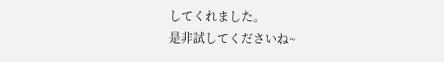してくれました。
是非試してくださいね~